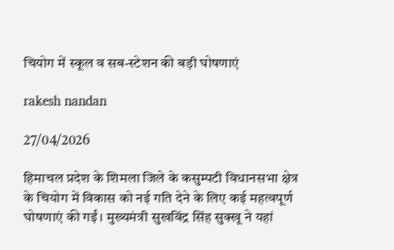चियोग में स्कूल व सब-स्टेशन की बड़ी घोषणाएं

rakesh nandan

27/04/2026

हिमाचल प्रदेश के शिमला जिले के कसुम्पटी विधानसभा क्षेत्र के चियोग में विकास को नई गति देने के लिए कई महत्वपूर्ण घोषणाएं की गईं। मुख्यमंत्री सुखविंद्र सिंह सुक्खू ने यहां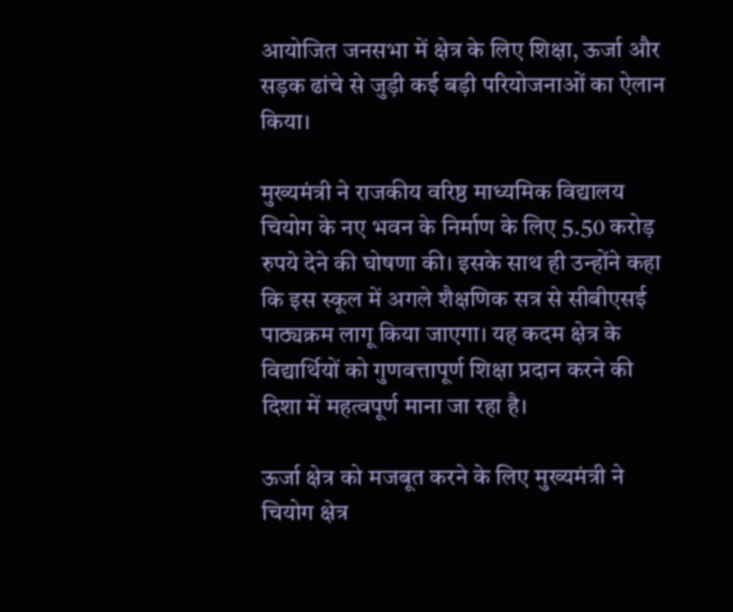आयोजित जनसभा में क्षेत्र के लिए शिक्षा, ऊर्जा और सड़क ढांचे से जुड़ी कई बड़ी परियोजनाओं का ऐलान किया।

मुख्यमंत्री ने राजकीय वरिष्ठ माध्यमिक विद्यालय चियोग के नए भवन के निर्माण के लिए 5.50 करोड़ रुपये देने की घोषणा की। इसके साथ ही उन्होंने कहा कि इस स्कूल में अगले शैक्षणिक सत्र से सीबीएसई पाठ्यक्रम लागू किया जाएगा। यह कदम क्षेत्र के विद्यार्थियों को गुणवत्तापूर्ण शिक्षा प्रदान करने की दिशा में महत्वपूर्ण माना जा रहा है।

ऊर्जा क्षेत्र को मजबूत करने के लिए मुख्यमंत्री ने चियोग क्षेत्र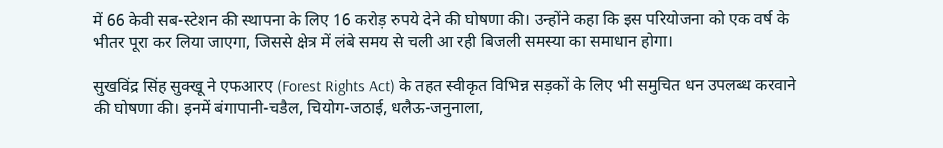में 66 केवी सब-स्टेशन की स्थापना के लिए 16 करोड़ रुपये देने की घोषणा की। उन्होंने कहा कि इस परियोजना को एक वर्ष के भीतर पूरा कर लिया जाएगा, जिससे क्षेत्र में लंबे समय से चली आ रही बिजली समस्या का समाधान होगा।

सुखविंद्र सिंह सुक्खू ने एफआरए (Forest Rights Act) के तहत स्वीकृत विभिन्न सड़कों के लिए भी समुचित धन उपलब्ध करवाने की घोषणा की। इनमें बंगापानी-चडैल, चियोग-जठाई, धलैऊ-जनुनाला,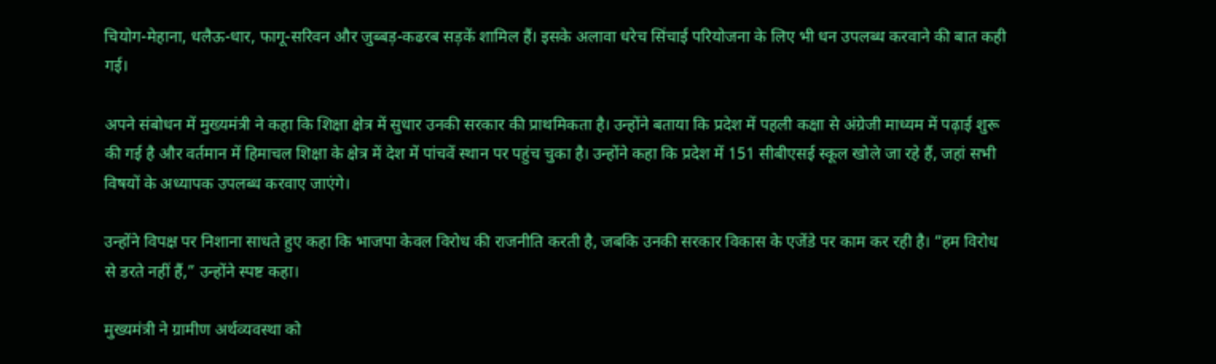चियोग-मेहाना, धलैऊ-धार, फागू-सरिवन और जुब्बड़-कढरब सड़कें शामिल हैं। इसके अलावा धरेच सिंचाई परियोजना के लिए भी धन उपलब्ध करवाने की बात कही गई।

अपने संबोधन में मुख्यमंत्री ने कहा कि शिक्षा क्षेत्र में सुधार उनकी सरकार की प्राथमिकता है। उन्होंने बताया कि प्रदेश में पहली कक्षा से अंग्रेजी माध्यम में पढ़ाई शुरू की गई है और वर्तमान में हिमाचल शिक्षा के क्षेत्र में देश में पांचवें स्थान पर पहुंच चुका है। उन्होंने कहा कि प्रदेश में 151 सीबीएसई स्कूल खोले जा रहे हैं, जहां सभी विषयों के अध्यापक उपलब्ध करवाए जाएंगे।

उन्होंने विपक्ष पर निशाना साधते हुए कहा कि भाजपा केवल विरोध की राजनीति करती है, जबकि उनकी सरकार विकास के एजेंडे पर काम कर रही है। “हम विरोध से डरते नहीं हैं,” उन्होंने स्पष्ट कहा।

मुख्यमंत्री ने ग्रामीण अर्थव्यवस्था को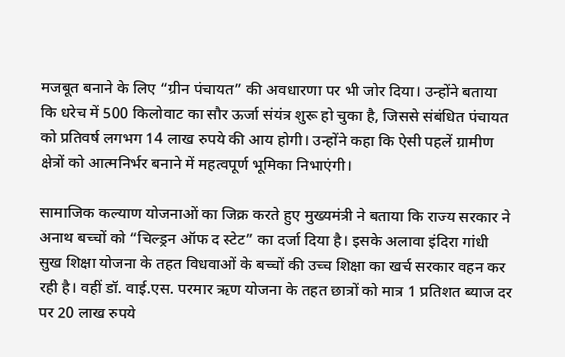मजबूत बनाने के लिए “ग्रीन पंचायत” की अवधारणा पर भी जोर दिया। उन्होंने बताया कि धरेच में 500 किलोवाट का सौर ऊर्जा संयंत्र शुरू हो चुका है, जिससे संबंधित पंचायत को प्रतिवर्ष लगभग 14 लाख रुपये की आय होगी। उन्होंने कहा कि ऐसी पहलें ग्रामीण क्षेत्रों को आत्मनिर्भर बनाने में महत्वपूर्ण भूमिका निभाएंगी।

सामाजिक कल्याण योजनाओं का जिक्र करते हुए मुख्यमंत्री ने बताया कि राज्य सरकार ने अनाथ बच्चों को “चिल्ड्रन ऑफ द स्टेट” का दर्जा दिया है। इसके अलावा इंदिरा गांधी सुख शिक्षा योजना के तहत विधवाओं के बच्चों की उच्च शिक्षा का खर्च सरकार वहन कर रही है। वहीं डॉ. वाई.एस. परमार ऋण योजना के तहत छात्रों को मात्र 1 प्रतिशत ब्याज दर पर 20 लाख रुपये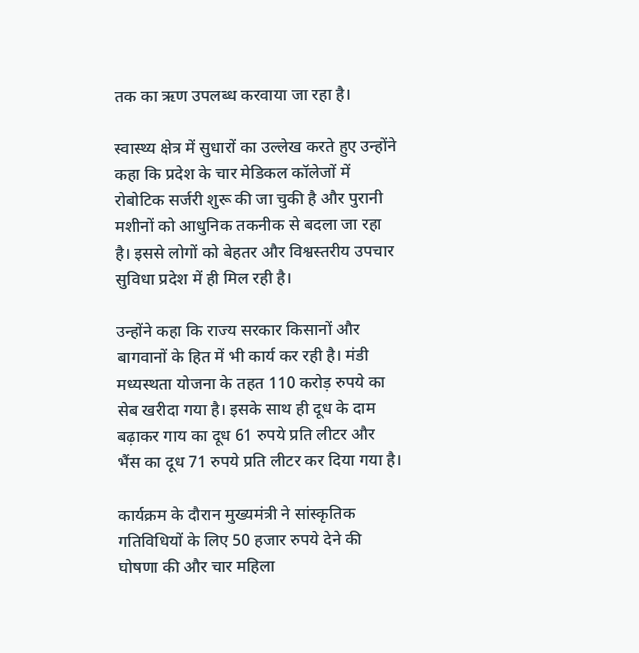तक का ऋण उपलब्ध करवाया जा रहा है।

स्वास्थ्य क्षेत्र में सुधारों का उल्लेख करते हुए उन्होंने कहा कि प्रदेश के चार मेडिकल कॉलेजों में रोबोटिक सर्जरी शुरू की जा चुकी है और पुरानी मशीनों को आधुनिक तकनीक से बदला जा रहा है। इससे लोगों को बेहतर और विश्वस्तरीय उपचार सुविधा प्रदेश में ही मिल रही है।

उन्होंने कहा कि राज्य सरकार किसानों और बागवानों के हित में भी कार्य कर रही है। मंडी मध्यस्थता योजना के तहत 110 करोड़ रुपये का सेब खरीदा गया है। इसके साथ ही दूध के दाम बढ़ाकर गाय का दूध 61 रुपये प्रति लीटर और भैंस का दूध 71 रुपये प्रति लीटर कर दिया गया है।

कार्यक्रम के दौरान मुख्यमंत्री ने सांस्कृतिक गतिविधियों के लिए 50 हजार रुपये देने की घोषणा की और चार महिला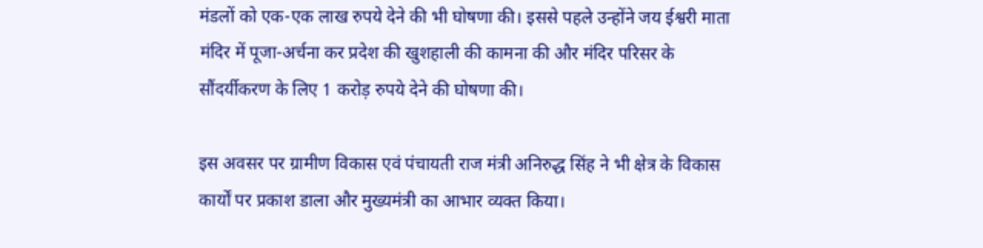मंडलों को एक-एक लाख रुपये देने की भी घोषणा की। इससे पहले उन्होंने जय ईश्वरी माता मंदिर में पूजा-अर्चना कर प्रदेश की खुशहाली की कामना की और मंदिर परिसर के सौंदर्यीकरण के लिए 1 करोड़ रुपये देने की घोषणा की।

इस अवसर पर ग्रामीण विकास एवं पंचायती राज मंत्री अनिरुद्ध सिंह ने भी क्षेत्र के विकास कार्यों पर प्रकाश डाला और मुख्यमंत्री का आभार व्यक्त किया।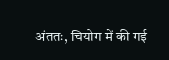अंततः, चियोग में की गई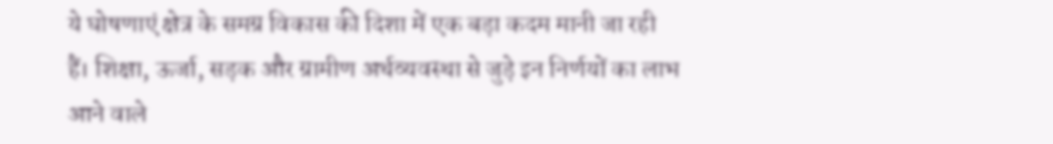ये घोषणाएं क्षेत्र के समग्र विकास की दिशा में एक बड़ा कदम मानी जा रही हैं। शिक्षा, ऊर्जा, सड़क और ग्रामीण अर्थव्यवस्था से जुड़े इन निर्णयों का लाभ आने वाले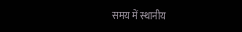समय में स्थानीय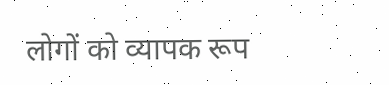लोगों को व्यापक रूप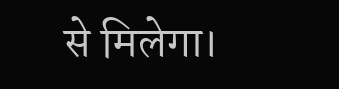से मिलेगा।